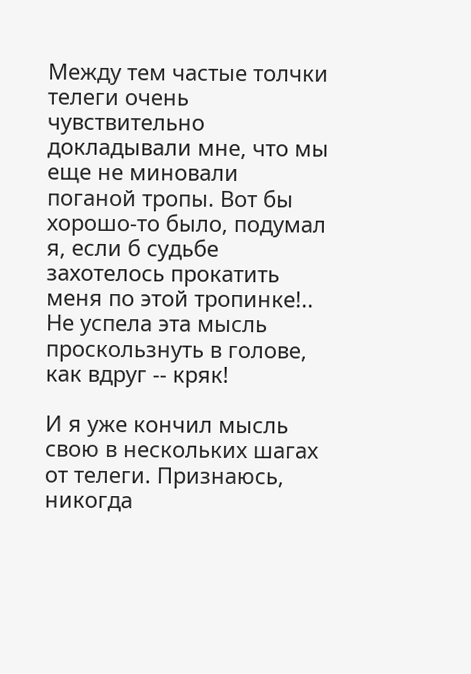Между тем частые толчки телеги очень чувствительно докладывали мне, что мы еще не миновали поганой тропы. Вот бы хорошо-то было, подумал я, если б судьбе захотелось прокатить меня по этой тропинке!.. Не успела эта мысль проскользнуть в голове, как вдруг -- кряк!

И я уже кончил мысль свою в нескольких шагах от телеги. Признаюсь, никогда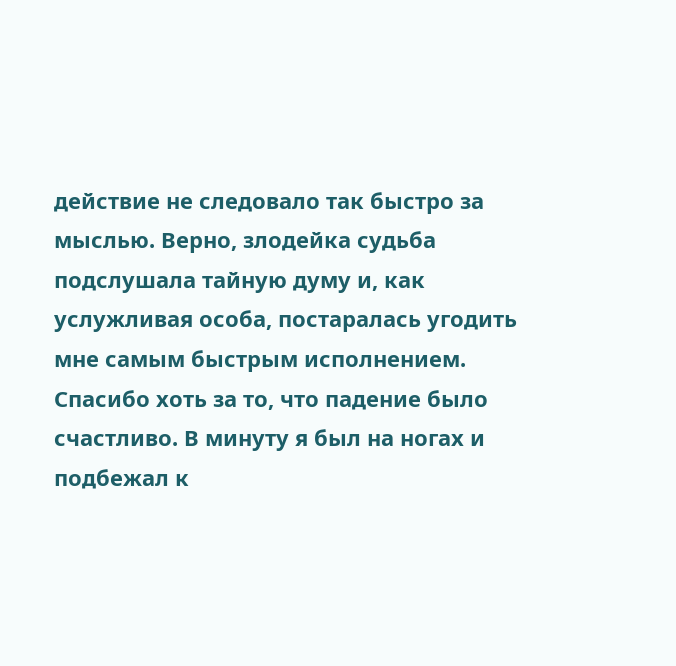действие не следовало так быстро за мыслью. Верно, злодейка судьба подслушала тайную думу и, как услужливая особа, постаралась угодить мне самым быстрым исполнением. Спасибо хоть за то, что падение было счастливо. В минуту я был на ногах и подбежал к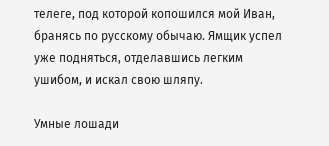телеге, под которой копошился мой Иван, бранясь по русскому обычаю. Ямщик успел уже подняться, отделавшись легким ушибом, и искал свою шляпу.

Умные лошади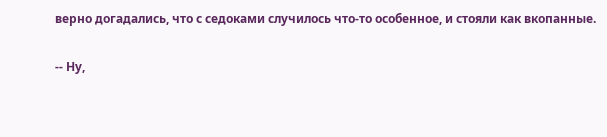верно догадались, что с седоками случилось что-то особенное, и стояли как вкопанные.

-- Ну,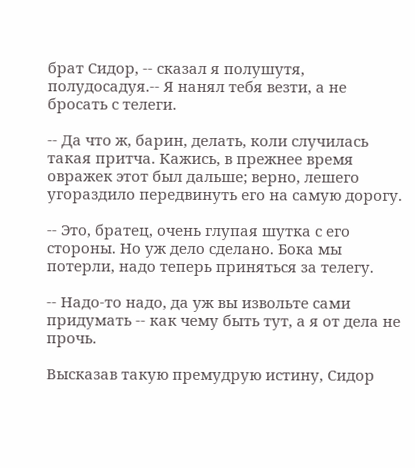брат Сидор, -- сказал я полушутя, полудосадуя.-- Я нанял тебя везти, а не бросать с телеги.

-- Да что ж, барин, делать, коли случилась такая притча. Кажись, в прежнее время овражек этот был дальше; верно, лешего угораздило передвинуть его на самую дорогу.

-- Это, братец, очень глупая шутка с его стороны. Но уж дело сделано. Бока мы потерли, надо теперь приняться за телегу.

-- Надо-то надо, да уж вы извольте сами придумать -- как чему быть тут, а я от дела не прочь.

Высказав такую премудрую истину, Сидор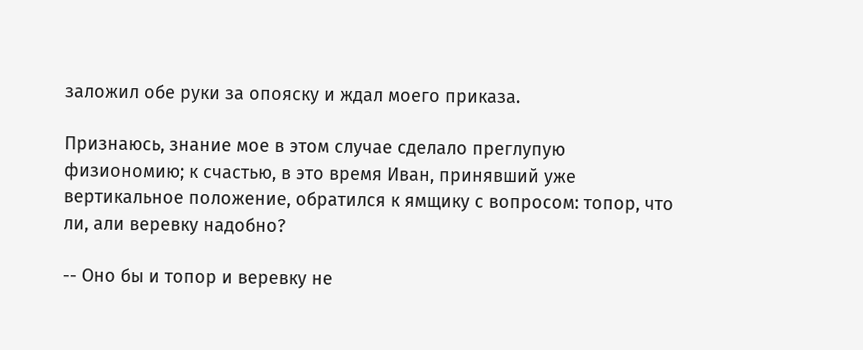заложил обе руки за опояску и ждал моего приказа.

Признаюсь, знание мое в этом случае сделало преглупую физиономию; к счастью, в это время Иван, принявший уже вертикальное положение, обратился к ямщику с вопросом: топор, что ли, али веревку надобно?

-- Оно бы и топор и веревку не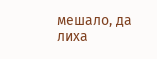мешало, да лиха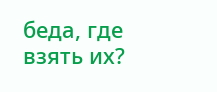беда, где взять их?